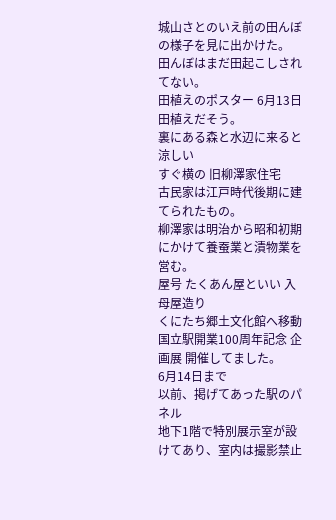城山さとのいえ前の田んぼの様子を見に出かけた。
田んぼはまだ田起こしされてない。
田植えのポスター 6月13日 田植えだそう。
裏にある森と水辺に来ると涼しい
すぐ横の 旧柳澤家住宅
古民家は江戸時代後期に建てられたもの。
柳澤家は明治から昭和初期にかけて養蚕業と漬物業を営む。
屋号 たくあん屋といい 入母屋造り
くにたち郷土文化館へ移動
国立駅開業100周年記念 企画展 開催してました。
6月14日まで
以前、掲げてあった駅のパネル
地下1階で特別展示室が設けてあり、室内は撮影禁止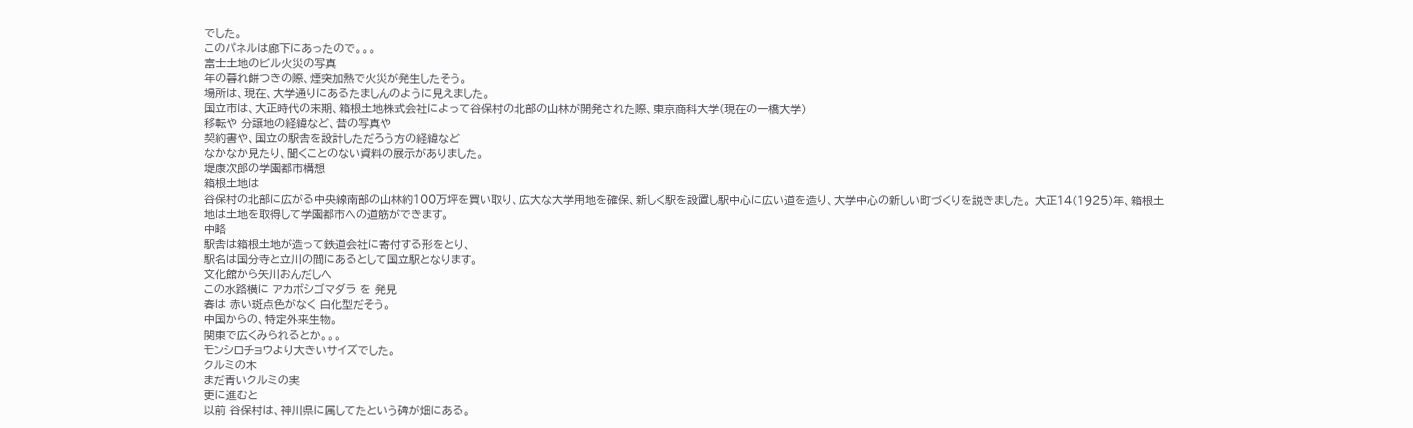でした。
このパネルは廊下にあったので。。。
富士土地のビル火災の写真
年の暮れ餅つきの際、煙突加熱で火災が発生したそう。
場所は、現在、大学通りにあるたましんのように見えました。
国立市は、大正時代の末期、箱根土地株式会社によって谷保村の北部の山林が開発された際、東京商科大学(現在の一橋大学)
移転や 分譲地の経緯など、昔の写真や
契約書や、国立の駅舎を設計しただろう方の経緯など
なかなか見たり、聞くことのない資料の展示がありました。
堤康次郎の学園都市構想
箱根土地は
谷保村の北部に広がる中央線南部の山林約100万坪を買い取り、広大な大学用地を確保、新しく駅を設置し駅中心に広い道を造り、大学中心の新しい町づくりを説きました。 大正14(1925)年、箱根土地は土地を取得して学園都市への道筋ができます。
中略
駅舎は箱根土地が造って鉄道会社に寄付する形をとり、
駅名は国分寺と立川の間にあるとして国立駅となります。
文化館から矢川おんだしへ
この水路横に アカボシゴマダラ を 発見
春は 赤い斑点色がなく 白化型だそう。
中国からの、特定外来生物。
関東で広くみられるとか。。。
モンシロチョウより大きいサイズでした。
クルミの木
まだ青いクルミの実
更に進むと
以前 谷保村は、神川県に属してたという碑が畑にある。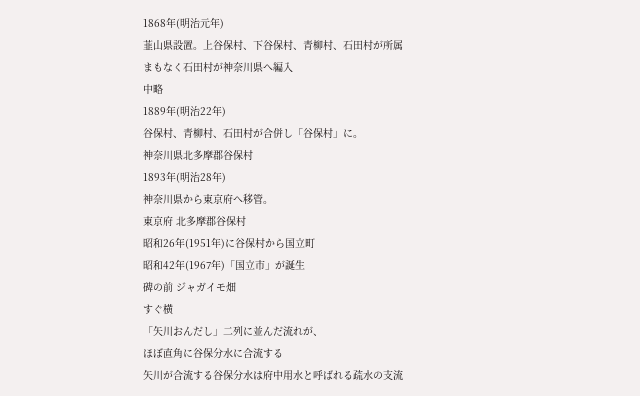1868年(明治元年)
韮山県設置。上谷保村、下谷保村、青柳村、石田村が所属
まもなく石田村が神奈川県へ編入
中略
1889年(明治22年)
谷保村、青柳村、石田村が合併し「谷保村」に。
神奈川県北多摩郡谷保村
1893年(明治28年)
神奈川県から東京府へ移管。
東京府 北多摩郡谷保村
昭和26年(1951年)に谷保村から国立町
昭和42年(1967年)「国立市」が誕生
碑の前 ジャガイモ畑
すぐ横
「矢川おんだし」二列に並んだ流れが、
ほぼ直角に谷保分水に合流する
矢川が合流する谷保分水は府中用水と呼ばれる疏水の支流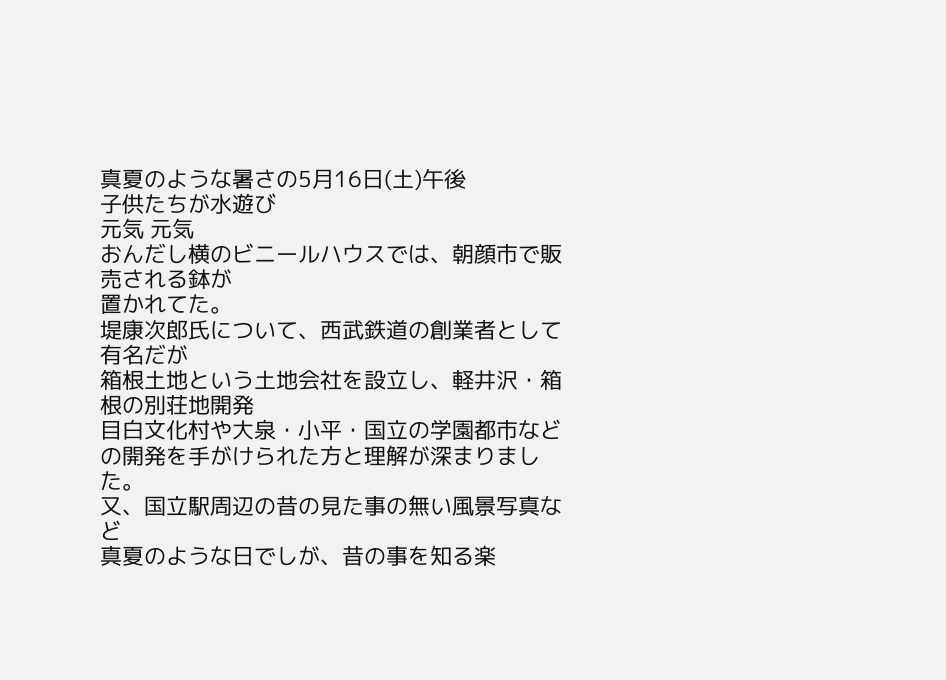真夏のような暑さの5月16日(土)午後
子供たちが水遊び
元気 元気
おんだし横のビニールハウスでは、朝顔市で販売される鉢が
置かれてた。
堤康次郎氏について、西武鉄道の創業者として有名だが
箱根土地という土地会社を設立し、軽井沢・箱根の別荘地開発
目白文化村や大泉・小平・国立の学園都市などの開発を手がけられた方と理解が深まりました。
又、国立駅周辺の昔の見た事の無い風景写真など
真夏のような日でしが、昔の事を知る楽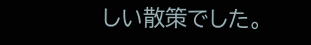しい散策でした。